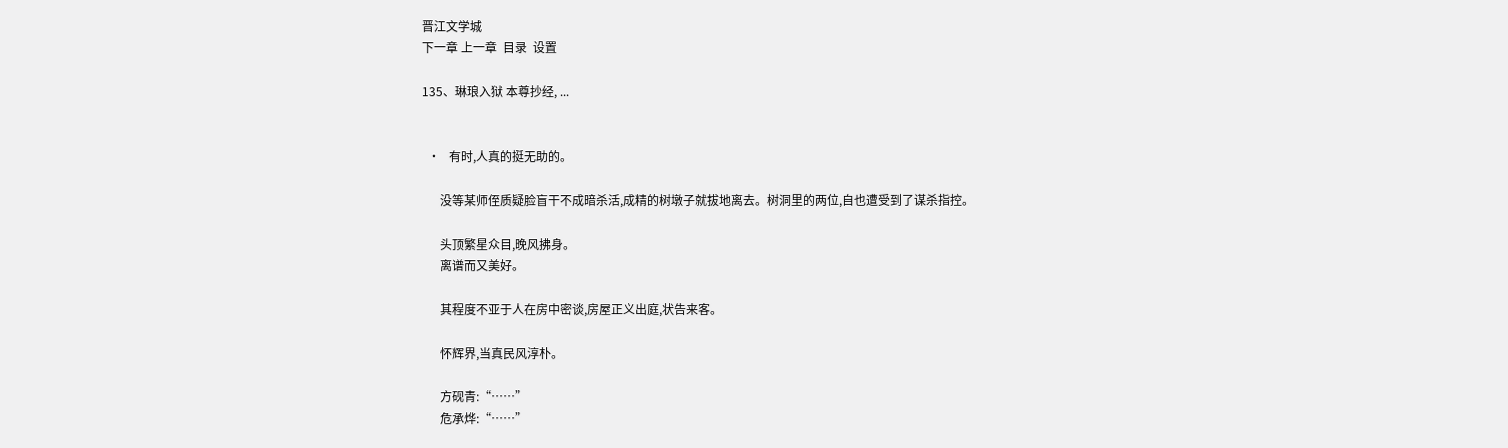晋江文学城
下一章 上一章  目录  设置

135、琳琅入狱 本尊抄经, ...


  •   有时,人真的挺无助的。

      没等某师侄质疑脸盲干不成暗杀活,成精的树墩子就拔地离去。树洞里的两位,自也遭受到了谋杀指控。

      头顶繁星众目,晚风拂身。
      离谱而又美好。

      其程度不亚于人在房中密谈,房屋正义出庭,状告来客。

      怀辉界,当真民风淳朴。

      方砚青:“……”
      危承烨:“……”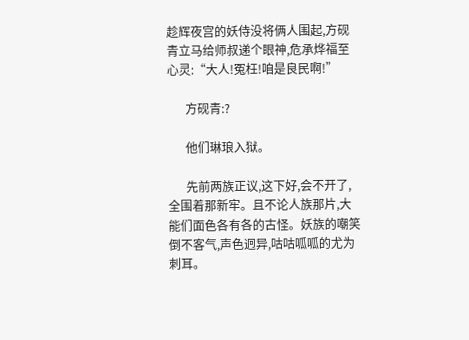趁辉夜宫的妖侍没将俩人围起,方砚青立马给师叔递个眼神,危承烨福至心灵:“大人!冤枉!咱是良民啊!”

      方砚青:?

      他们琳琅入狱。

      先前两族正议,这下好,会不开了,全围着那新牢。且不论人族那片,大能们面色各有各的古怪。妖族的嘲笑倒不客气,声色迥异,咕咕呱呱的尤为刺耳。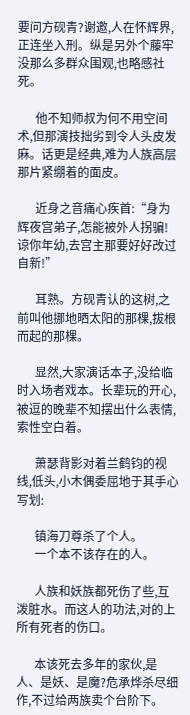要问方砚青?谢邀,人在怀辉界,正连坐入刑。纵是另外个藤牢没那么多群众围观,也略感社死。

      他不知师叔为何不用空间术,但那演技拙劣到令人头皮发麻。话更是经典,难为人族高层那片紧绷着的面皮。

      近身之音痛心疾首:“身为辉夜宫弟子,怎能被外人拐骗!谅你年幼,去宫主那要好好改过自新!”

      耳熟。方砚青认的这树,之前叫他挪地晒太阳的那棵,拔根而起的那棵。

      显然,大家演话本子,没给临时入场者戏本。长辈玩的开心,被逗的晚辈不知摆出什么表情,索性空白着。

      萧瑟背影对着兰鹤钧的视线,低头,小木偶委屈地于其手心写划:

      镇海刀尊杀了个人。
      一个本不该存在的人。

      人族和妖族都死伤了些,互泼脏水。而这人的功法,对的上所有死者的伤口。

      本该死去多年的家伙,是人、是妖、是魔?危承烨杀尽细作,不过给两族卖个台阶下。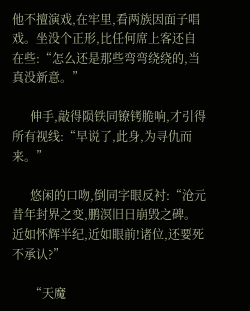他不擅演戏,在牢里,看两族因面子唱戏。坐没个正形,比任何席上客还自在些:“怎么还是那些弯弯绕绕的,当真没新意。”

      伸手,敲得陨铁同镣铐脆响,才引得所有视线:“早说了,此身,为寻仇而来。”

      悠闲的口吻,倒同字眼反衬:“沧元昔年封界之变,鹏溟旧日崩毁之碑。近如怀辉半纪,近如眼前!诸位,还要死不承认?”

      “天魔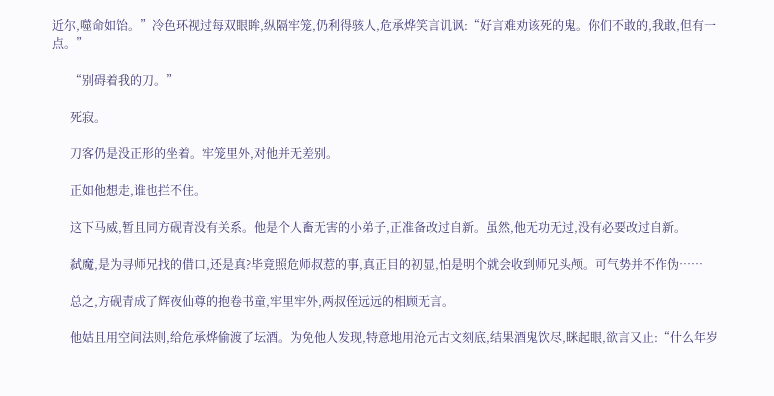近尔,噬命如饴。”冷色环视过每双眼眸,纵隔牢笼,仍利得骇人,危承烨笑言讥讽:“好言难劝该死的鬼。你们不敢的,我敢,但有一点。”

      “别碍着我的刀。”

      死寂。

      刀客仍是没正形的坐着。牢笼里外,对他并无差别。

      正如他想走,谁也拦不住。

      这下马威,暂且同方砚青没有关系。他是个人畜无害的小弟子,正准备改过自新。虽然,他无功无过,没有必要改过自新。

      弑魔,是为寻师兄找的借口,还是真?毕竟照危师叔惹的事,真正目的初显,怕是明个就会收到师兄头颅。可气势并不作伪……

      总之,方砚青成了辉夜仙尊的抱卷书童,牢里牢外,两叔侄远远的相顾无言。

      他姑且用空间法则,给危承烨偷渡了坛酒。为免他人发现,特意地用沧元古文刻底,结果酒鬼饮尽,眯起眼,欲言又止:“什么年岁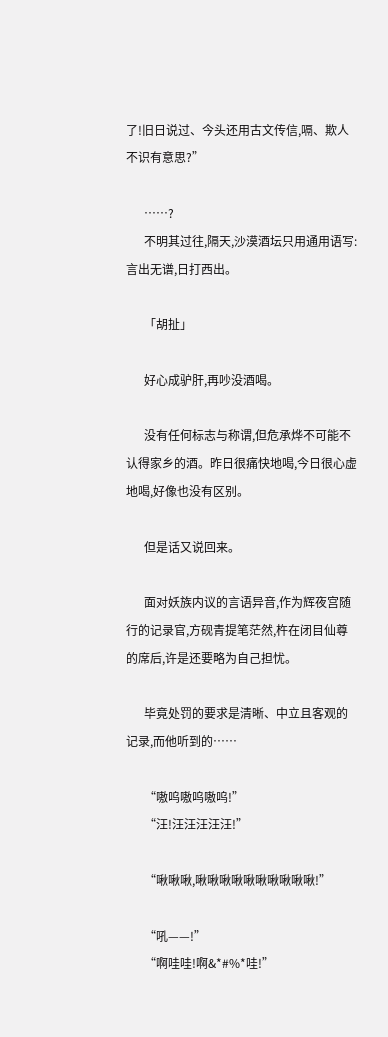了!旧日说过、今头还用古文传信,嗝、欺人不识有意思?”

      ……?
      不明其过往,隔天,沙漠酒坛只用通用语写:言出无谱,日打西出。

      「胡扯」

      好心成驴肝,再吵没酒喝。

      没有任何标志与称谓,但危承烨不可能不认得家乡的酒。昨日很痛快地喝,今日很心虚地喝,好像也没有区别。

      但是话又说回来。

      面对妖族内议的言语异音,作为辉夜宫随行的记录官,方砚青提笔茫然,杵在闭目仙尊的席后,许是还要略为自己担忧。

      毕竟处罚的要求是清晰、中立且客观的记录,而他听到的……

      “嗷呜嗷呜嗷呜!”
      “汪!汪汪汪汪汪!”

      “啾啾啾,啾啾啾啾啾啾啾啾啾啾!”

      “吼——!”
      “啊哇哇!啊&*#%*哇!”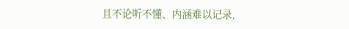且不论听不懂、内涵难以记录,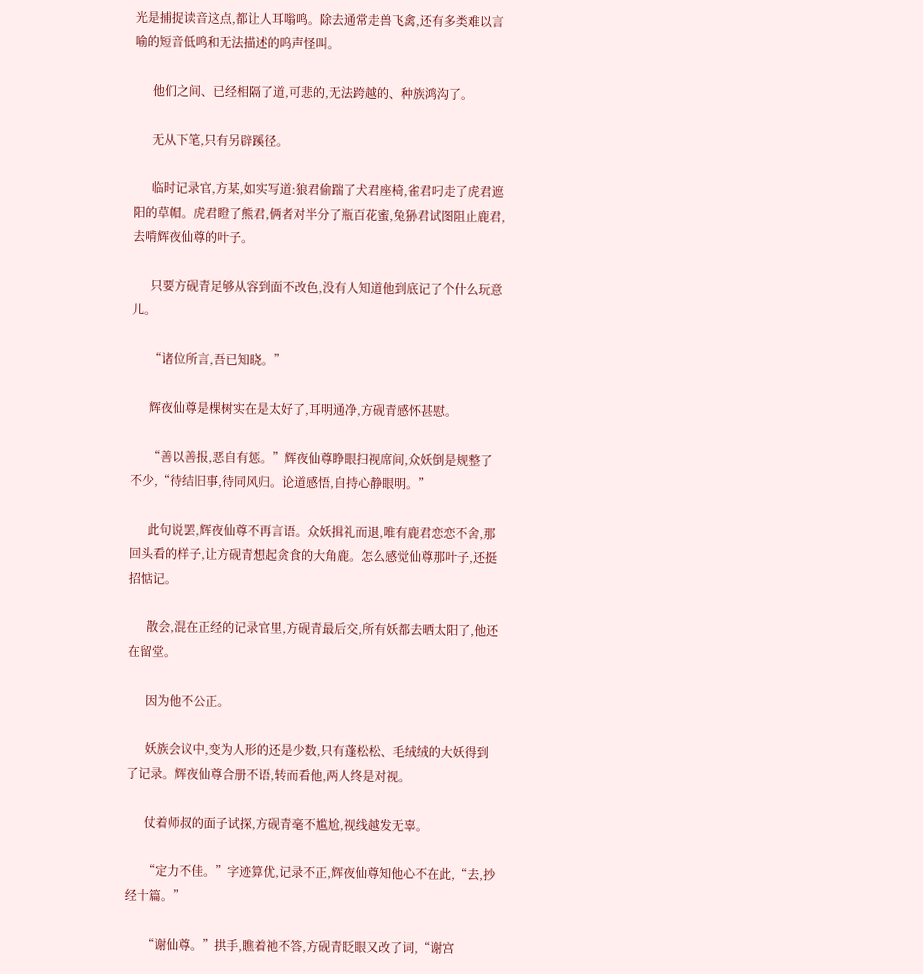光是捕捉读音这点,都让人耳嗡鸣。除去通常走兽飞禽,还有多类难以言喻的短音低鸣和无法描述的呜声怪叫。

      他们之间、已经相隔了道,可悲的,无法跨越的、种族鸿沟了。

      无从下笔,只有另辟蹊径。

      临时记录官,方某,如实写道:狼君偷踹了犬君座椅,雀君叼走了虎君遮阳的草帽。虎君瞪了熊君,俩者对半分了瓶百花蜜,兔狲君试图阻止鹿君,去啃辉夜仙尊的叶子。

      只要方砚青足够从容到面不改色,没有人知道他到底记了个什么玩意儿。

      “诸位所言,吾已知晓。”

      辉夜仙尊是棵树实在是太好了,耳明通净,方砚青感怀甚慰。

      “善以善报,恶自有惩。”辉夜仙尊睁眼扫视席间,众妖倒是规整了不少,“待结旧事,待同风归。论道感悟,自持心静眼明。”

      此句说罢,辉夜仙尊不再言语。众妖揖礼而退,唯有鹿君恋恋不舍,那回头看的样子,让方砚青想起贪食的大角鹿。怎么感觉仙尊那叶子,还挺招惦记。

      散会,混在正经的记录官里,方砚青最后交,所有妖都去晒太阳了,他还在留堂。

      因为他不公正。

      妖族会议中,变为人形的还是少数,只有蓬松松、毛绒绒的大妖得到了记录。辉夜仙尊合册不语,转而看他,两人终是对视。

      仗着师叔的面子试探,方砚青毫不尴尬,视线越发无辜。

      “定力不佳。”字迹算优,记录不正,辉夜仙尊知他心不在此,“去,抄经十篇。”

      “谢仙尊。”拱手,瞧着祂不答,方砚青眨眼又改了词,“谢宫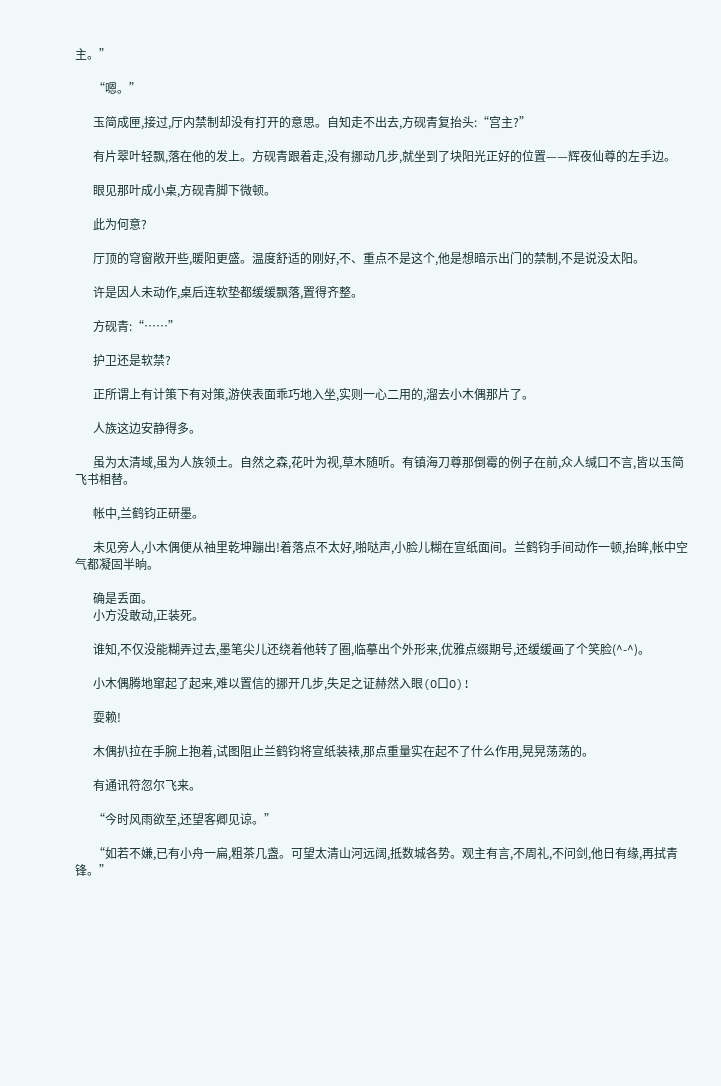主。”

      “嗯。”

      玉简成匣,接过,厅内禁制却没有打开的意思。自知走不出去,方砚青复抬头:“宫主?”

      有片翠叶轻飘,落在他的发上。方砚青跟着走,没有挪动几步,就坐到了块阳光正好的位置——辉夜仙尊的左手边。

      眼见那叶成小桌,方砚青脚下微顿。

      此为何意?

      厅顶的穹窗敞开些,暖阳更盛。温度舒适的刚好,不、重点不是这个,他是想暗示出门的禁制,不是说没太阳。

      许是因人未动作,桌后连软垫都缓缓飘落,置得齐整。

      方砚青:“……”

      护卫还是软禁?

      正所谓上有计策下有对策,游侠表面乖巧地入坐,实则一心二用的,溜去小木偶那片了。

      人族这边安静得多。

      虽为太清域,虽为人族领土。自然之森,花叶为视,草木随听。有镇海刀尊那倒霉的例子在前,众人缄口不言,皆以玉简飞书相替。

      帐中,兰鹤钧正研墨。

      未见旁人,小木偶便从袖里乾坤蹦出!着落点不太好,啪哒声,小脸儿糊在宣纸面间。兰鹤钧手间动作一顿,抬眸,帐中空气都凝固半晌。

      确是丢面。
      小方没敢动,正装死。

      谁知,不仅没能糊弄过去,墨笔尖儿还绕着他转了圈,临摹出个外形来,优雅点缀期号,还缓缓画了个笑脸(^-^)。

      小木偶腾地窜起了起来,难以置信的挪开几步,失足之证赫然入眼(O口O)!

      耍赖!

      木偶扒拉在手腕上抱着,试图阻止兰鹤钧将宣纸装裱,那点重量实在起不了什么作用,晃晃荡荡的。

      有通讯符忽尔飞来。

      “今时风雨欲至,还望客卿见谅。”

      “如若不嫌,已有小舟一扁,粗茶几盏。可望太清山河远阔,抵数城各势。观主有言,不周礼,不问剑,他日有缘,再拭青锋。”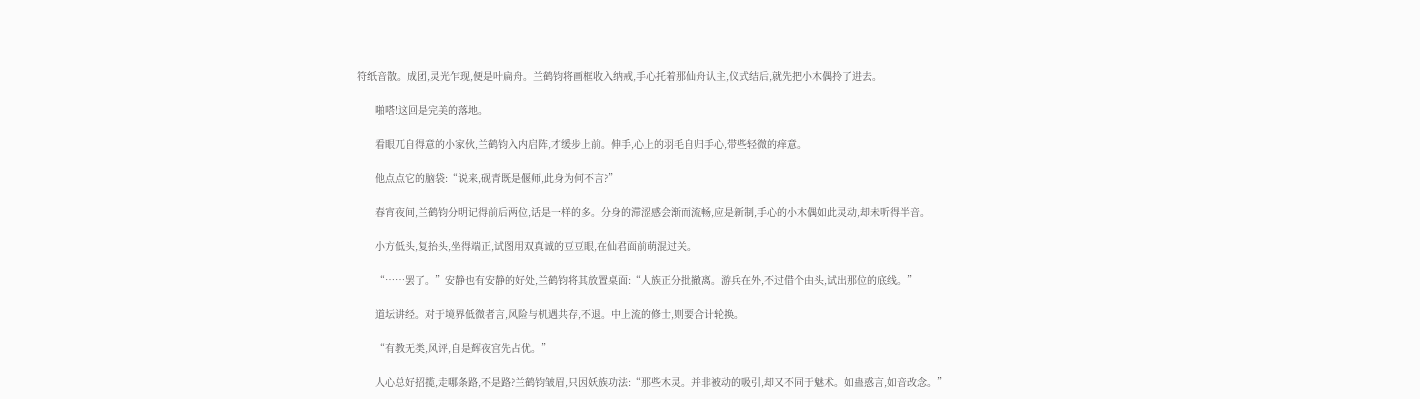符纸音散。成团,灵光乍现,便是叶扁舟。兰鹤钧将画框收入纳戒,手心托着那仙舟认主,仪式结后,就先把小木偶拎了进去。

      啪嗒!这回是完美的落地。

      看眼兀自得意的小家伙,兰鹤钧入内启阵,才缓步上前。伸手,心上的羽毛自归手心,带些轻微的痒意。

      他点点它的脑袋:“说来,砚青既是偃师,此身为何不言?”

      春宵夜间,兰鹤钧分明记得前后两位,话是一样的多。分身的滞涩感会渐而流畅,应是新制,手心的小木偶如此灵动,却未听得半音。

      小方低头,复抬头,坐得端正,试图用双真诚的豆豆眼,在仙君面前萌混过关。

      “……罢了。”安静也有安静的好处,兰鹤钧将其放置桌面:“人族正分批撤离。游兵在外,不过借个由头,试出那位的底线。”

      道坛讲经。对于境界低微者言,风险与机遇共存,不退。中上流的修士,则要合计轮换。

      “有教无类,风评,自是辉夜宫先占优。”

      人心总好招揽,走哪条路,不是路?兰鹤钧皱眉,只因妖族功法:“那些木灵。并非被动的吸引,却又不同于魅术。如蛊惑言,如音改念。”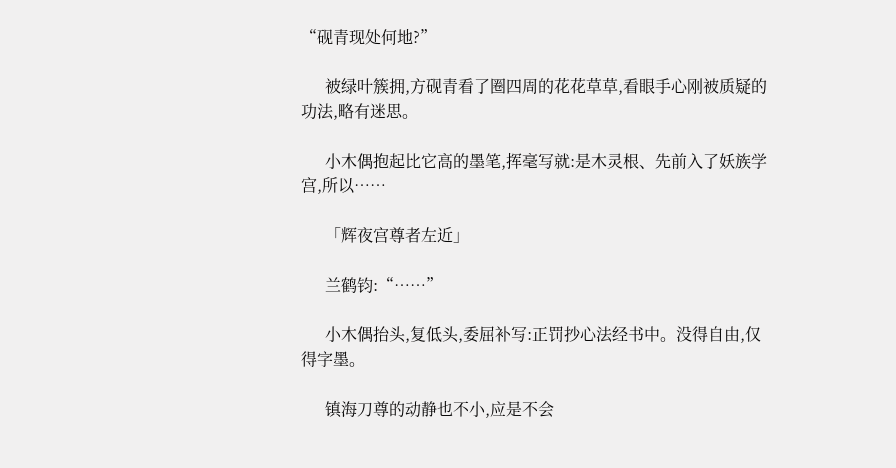“砚青现处何地?”

      被绿叶簇拥,方砚青看了圈四周的花花草草,看眼手心刚被质疑的功法,略有迷思。

      小木偶抱起比它高的墨笔,挥毫写就:是木灵根、先前入了妖族学宫,所以……

      「辉夜宫尊者左近」

      兰鹤钧:“……”

      小木偶抬头,复低头,委屈补写:正罚抄心法经书中。没得自由,仅得字墨。

      镇海刀尊的动静也不小,应是不会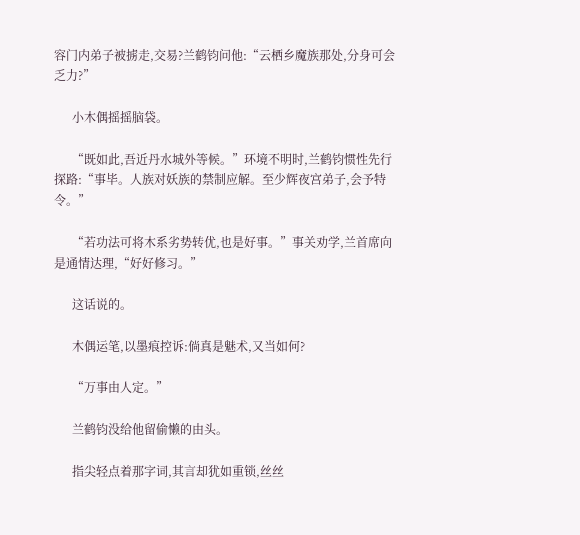容门内弟子被掳走,交易?兰鹤钧问他:“云栖乡魔族那处,分身可会乏力?”

      小木偶摇摇脑袋。

      “既如此,吾近丹水城外等候。”环境不明时,兰鹤钧惯性先行探路:“事毕。人族对妖族的禁制应解。至少辉夜宫弟子,会予特令。”

      “若功法可将木系劣势转优,也是好事。”事关劝学,兰首席向是通情达理,“好好修习。”

      这话说的。

      木偶运笔,以墨痕控诉:倘真是魅术,又当如何?

      “万事由人定。”

      兰鹤钧没给他留偷懒的由头。

      指尖轻点着那字词,其言却犹如重锁,丝丝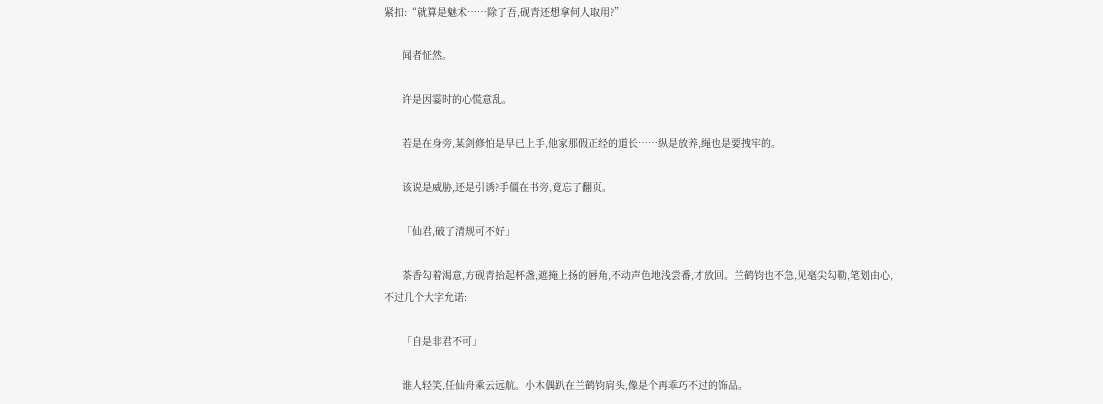紧扣:“就算是魅术……除了吾,砚青还想拿何人取用?”

      闻者怔然。

      许是因霎时的心慌意乱。

      若是在身旁,某剑修怕是早已上手,他家那假正经的道长……纵是放养,绳也是要拽牢的。

      该说是威胁,还是引诱?手僵在书旁,竟忘了翻页。

      「仙君,破了清规可不好」

      茶香勾着渴意,方砚青抬起杯盏,遮掩上扬的唇角,不动声色地浅尝番,才放回。兰鹤钧也不急,见毫尖勾勒,笔划由心,不过几个大字允诺:

      「自是非君不可」

      谁人轻笑,任仙舟乘云远航。小木偶趴在兰鹤钧肩头,像是个再乖巧不过的饰品。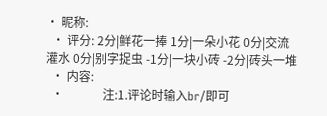• 昵称:
  • 评分: 2分|鲜花一捧 1分|一朵小花 0分|交流灌水 0分|别字捉虫 -1分|一块小砖 -2分|砖头一堆
  • 内容:
  •             注:1.评论时输入br/即可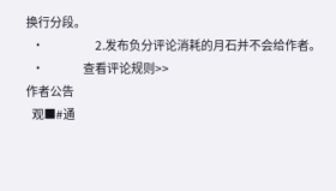换行分段。
  •                 2.发布负分评论消耗的月石并不会给作者。
  •             查看评论规则>>
作者公告
  观■#通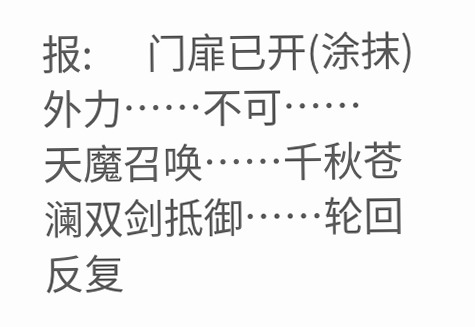报:      门扉已开(涂抹)外力……不可……      天魔召唤……千秋苍澜双剑抵御……轮回反复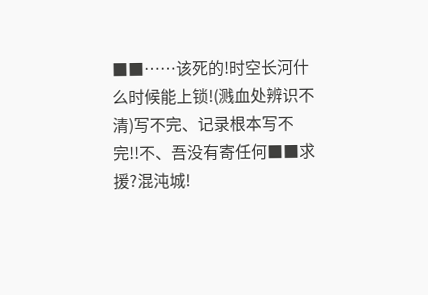■■……该死的!时空长河什么时候能上锁!(溅血处辨识不清)写不完、记录根本写不完!!不、吾没有寄任何■■求援?混沌城!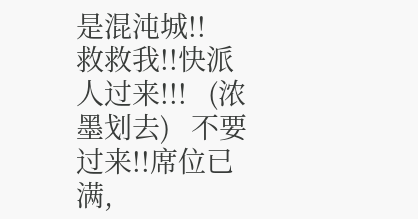是混沌城!!      救救我!!快派人过来!!!   (浓墨划去)   不要过来!!席位已满,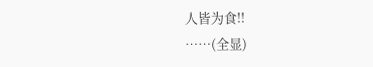人皆为食!!
……(全显)